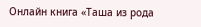Онлайн книга «Таша из рода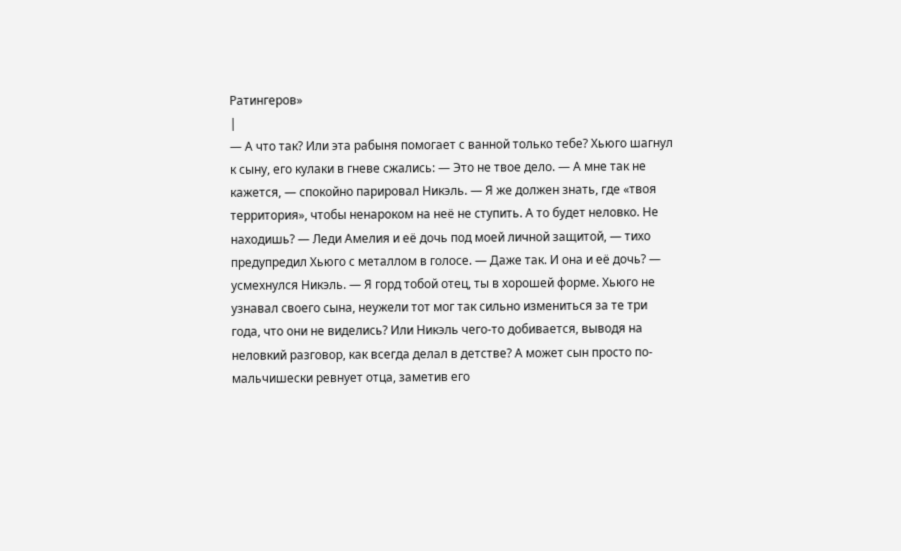Ратингеров»
|
— А что так? Или эта рабыня помогает с ванной только тебе? Хьюго шагнул к сыну, его кулаки в гневе сжались: — Это не твое дело. — А мне так не кажется, — спокойно парировал Никэль. — Я же должен знать, где «твоя территория», чтобы ненароком на неё не ступить. А то будет неловко. Не находишь? — Леди Амелия и её дочь под моей личной защитой, — тихо предупредил Хьюго с металлом в голосе. — Даже так. И она и её дочь? — усмехнулся Никэль. — Я горд тобой отец, ты в хорошей форме. Хьюго не узнавал своего сына, неужели тот мог так сильно измениться за те три года, что они не виделись? Или Никэль чего-то добивается, выводя на неловкий разговор, как всегда делал в детстве? А может сын просто по-мальчишески ревнует отца, заметив его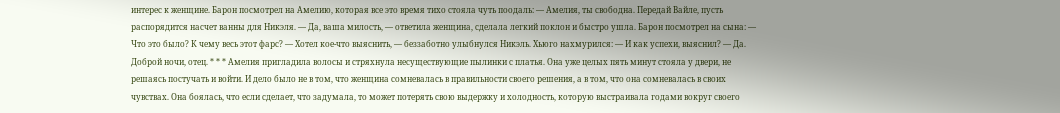интерес к женщине. Барон посмотрел на Амелию, которая все это время тихо стояла чуть поодаль: — Амелия, ты свободна. Передай Вайле, пусть распорядится насчет ванны для Никэля. — Да, ваша милость, — ответила женщина, сделала легкий поклон и быстро ушла. Барон посмотрел на сына: — Что это было? К чему весь этот фарс? — Хотел кое-что выяснить, — беззаботно улыбнулся Никэль. Хьюго нахмурился: — И как успехи, выяснил? — Да. Доброй ночи, отец. * * * Амелия пригладила волосы и стряхнула несуществующие пылинки с платья. Она уже целых пять минут стояла у двери, не решаясь постучать и войти. И дело было не в том, что женщина сомневалась в правильности своего решения, а в том, что она сомневалась в своих чувствах. Она боялась, что если сделает, что задумала, то может потерять свою выдержку и холодность, которую выстраивала годами вокруг своего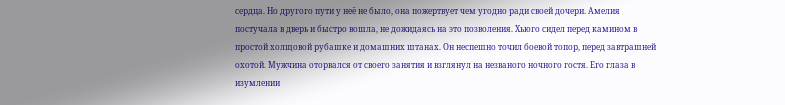сердца. Но другого пути у неё не было, она пожертвует чем угодно ради своей дочери. Амелия постучала в дверь и быстро вошла, не дожидаясь на это позволения. Хьюго сидел перед камином в простой холщовой рубашке и домашних штанах. Он неспешно точил боевой топор, перед завтрашней охотой. Мужчина оторвался от своего занятия и взглянул на незваного ночного гостя. Его глаза в изумлении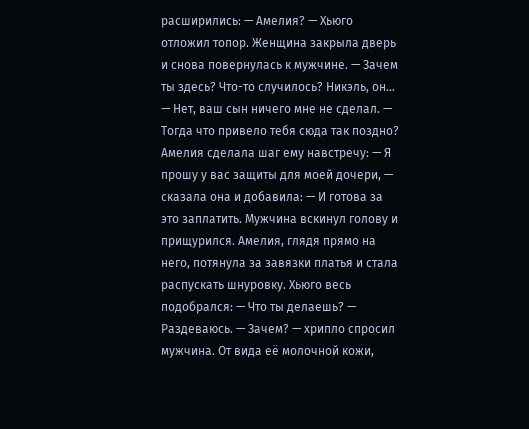расширились: — Амелия? — Хьюго отложил топор. Женщина закрыла дверь и снова повернулась к мужчине. — Зачем ты здесь? Что-то случилось? Никэль, он… — Нет, ваш сын ничего мне не сделал. — Тогда что привело тебя сюда так поздно? Амелия сделала шаг ему навстречу: — Я прошу у вас защиты для моей дочери, — сказала она и добавила: — И готова за это заплатить. Мужчина вскинул голову и прищурился. Амелия, глядя прямо на него, потянула за завязки платья и стала распускать шнуровку. Хьюго весь подобрался: — Что ты делаешь? — Раздеваюсь. — Зачем? — хрипло спросил мужчина. От вида её молочной кожи,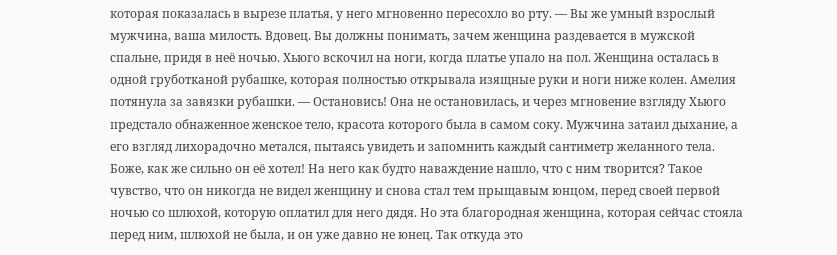которая показалась в вырезе платья, у него мгновенно пересохло во рту. — Вы же умный взрослый мужчина, ваша милость. Вдовец. Вы должны понимать, зачем женщина раздевается в мужской спальне, придя в неё ночью. Хьюго вскочил на ноги, когда платье упало на пол. Женщина осталась в одной груботканой рубашке, которая полностью открывала изящные руки и ноги ниже колен. Амелия потянула за завязки рубашки. — Остановись! Она не остановилась, и через мгновение взгляду Хьюго предстало обнаженное женское тело, красота которого была в самом соку. Мужчина затаил дыхание, а его взгляд лихорадочно метался, пытаясь увидеть и запомнить каждый сантиметр желанного тела. Боже, как же сильно он её хотел! На него как будто наваждение нашло, что с ним творится? Такое чувство, что он никогда не видел женщину и снова стал тем прыщавым юнцом, перед своей первой ночью со шлюхой, которую оплатил для него дядя. Но эта благородная женщина, которая сейчас стояла перед ним, шлюхой не была, и он уже давно не юнец. Так откуда это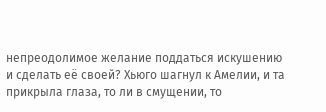непреодолимое желание поддаться искушению и сделать её своей? Хьюго шагнул к Амелии, и та прикрыла глаза, то ли в смущении, то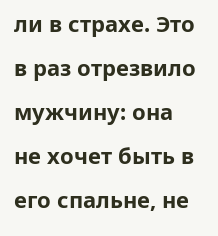ли в страхе. Это в раз отрезвило мужчину: она не хочет быть в его спальне, не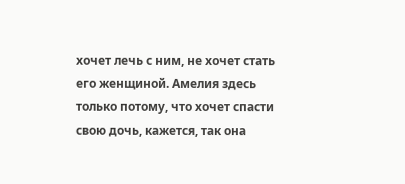хочет лечь с ним, не хочет стать его женщиной. Амелия здесь только потому, что хочет спасти свою дочь, кажется, так она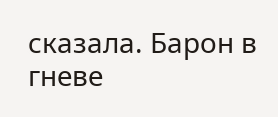сказала. Барон в гневе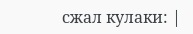сжал кулаки: |